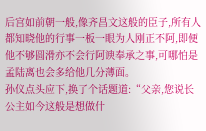后宫如前朝一般,像齐昌文这般的臣子,所有人都知晓他的行事一板一眼为人刚正不阿,即便他不够圆滑亦不会行阿谀奉承之事,可哪怕是孟陆离也会多给他几分薄面。
孙仪点头应下,换了个话题道:“父亲,您说长公主如今这般是想做什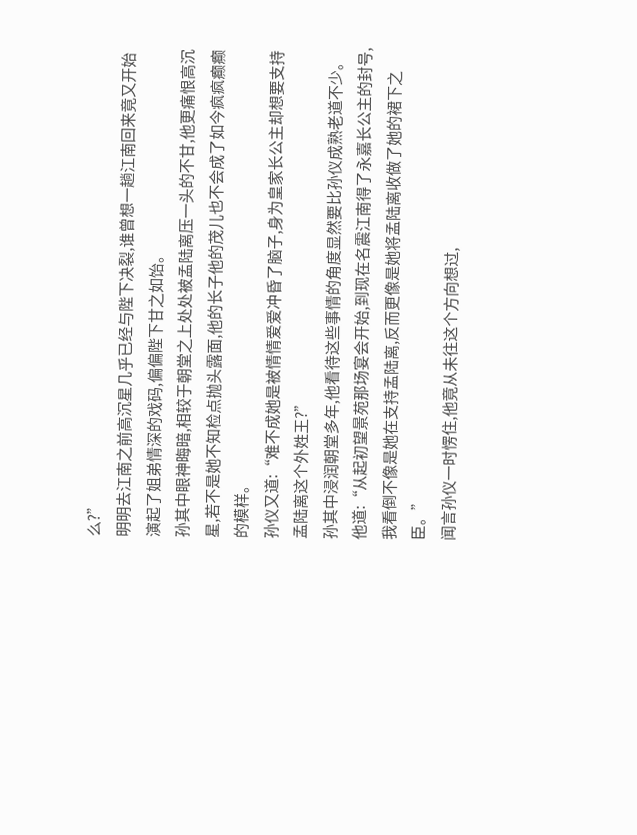么?”
明明去江南之前高沉星几乎已经与陛下决裂,谁曾想一趟江南回来竟又开始演起了姐弟情深的戏码,偏偏陛下甘之如饴。
孙其中眼神晦暗,相较于朝堂之上处处被孟陆离压一头的不甘,他更痛恨高沉星,若不是她不知检点抛头露面,他的长子他的茂儿也不会成了如今疯疯癫癫的模样。
孙仪又道:“难不成她是被情情爱爱冲昏了脑子,身为皇家长公主却想要支持孟陆离这个外姓王?”
孙其中浸润朝堂多年,他看待这些事情的角度显然要比孙仪成熟老道不少。
他道:“从起初望景苑那场宴会开始,到现在名震江南得了永嘉长公主的封号,我看倒不像是她在支持孟陆离,反而更像是她将孟陆离收做了她的裙下之臣。”
闻言孙仪一时愣住,他竟从未往这个方向想过,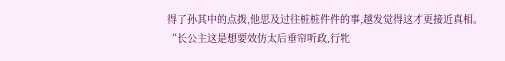得了孙其中的点拨,他思及过往桩桩件件的事,越发觉得这才更接近真相。
“长公主这是想要效仿太后垂帘听政,行牝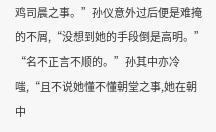鸡司晨之事。”孙仪意外过后便是难掩的不屑,“没想到她的手段倒是高明。”
“名不正言不顺的。”孙其中亦冷嗤,“且不说她懂不懂朝堂之事,她在朝中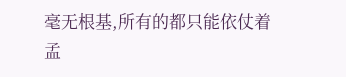毫无根基,所有的都只能依仗着孟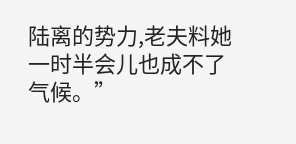陆离的势力,老夫料她一时半会儿也成不了气候。”